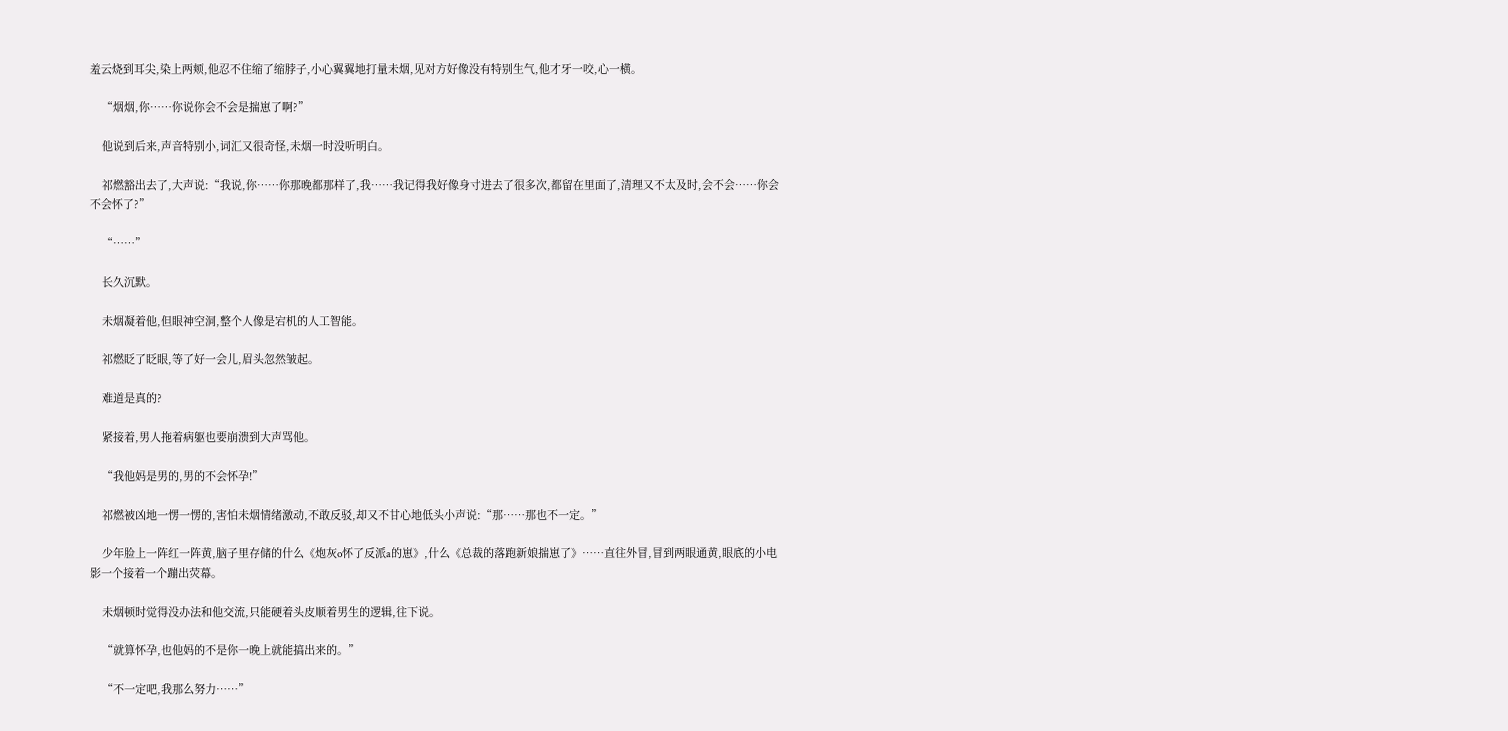羞云烧到耳尖,染上两颊,他忍不住缩了缩脖子,小心翼翼地打量未烟,见对方好像没有特别生气,他才牙一咬,心一横。

    “烟烟,你……你说你会不会是揣崽了啊?”

    他说到后来,声音特别小,词汇又很奇怪,未烟一时没听明白。

    祁燃豁出去了,大声说:“我说,你……你那晚都那样了,我……我记得我好像身寸进去了很多次,都留在里面了,清理又不太及时,会不会……你会不会怀了?”

    “……”

    长久沉默。

    未烟凝着他,但眼神空洞,整个人像是宕机的人工智能。

    祁燃眨了眨眼,等了好一会儿,眉头忽然皱起。

    难道是真的?

    紧接着,男人拖着病躯也要崩溃到大声骂他。

    “我他妈是男的,男的不会怀孕!”

    祁燃被凶地一愣一愣的,害怕未烟情绪激动,不敢反驳,却又不甘心地低头小声说:“那……那也不一定。”

    少年脸上一阵红一阵黄,脑子里存储的什么《炮灰o怀了反派a的崽》,什么《总裁的落跑新娘揣崽了》……直往外冒,冒到两眼通黄,眼底的小电影一个接着一个蹦出荧幕。

    未烟顿时觉得没办法和他交流,只能硬着头皮顺着男生的逻辑,往下说。

    “就算怀孕,也他妈的不是你一晚上就能搞出来的。”

    “不一定吧,我那么努力……”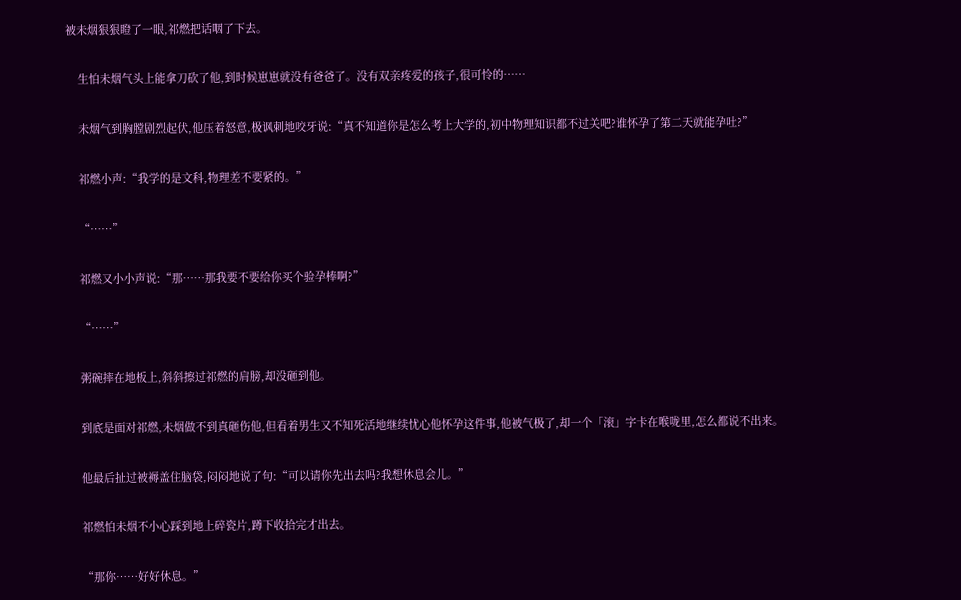被未烟狠狠瞪了一眼,祁燃把话咽了下去。

    生怕未烟气头上能拿刀砍了他,到时候崽崽就没有爸爸了。没有双亲疼爱的孩子,很可怜的……

    未烟气到胸膛剧烈起伏,他压着怒意,极讽刺地咬牙说:“真不知道你是怎么考上大学的,初中物理知识都不过关吧?谁怀孕了第二天就能孕吐?”

    祁燃小声:“我学的是文科,物理差不要紧的。”

    “……”

    祁燃又小小声说:“那……那我要不要给你买个验孕棒啊?”

    “……”

    粥碗摔在地板上,斜斜擦过祁燃的肩膀,却没砸到他。

    到底是面对祁燃,未烟做不到真砸伤他,但看着男生又不知死活地继续忧心他怀孕这件事,他被气极了,却一个「滚」字卡在喉咙里,怎么都说不出来。

    他最后扯过被褥盖住脑袋,闷闷地说了句:“可以请你先出去吗?我想休息会儿。”

    祁燃怕未烟不小心踩到地上碎瓷片,蹲下收拾完才出去。

    “那你……好好休息。”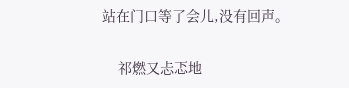站在门口等了会儿,没有回声。

    祁燃又忐忑地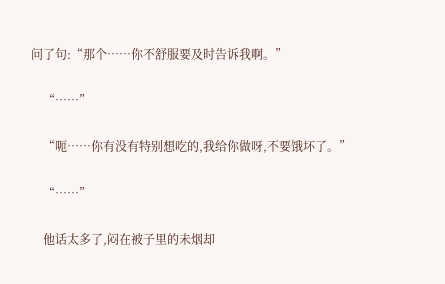问了句:“那个……你不舒服要及时告诉我啊。”

    “……”

    “呃……你有没有特别想吃的,我给你做呀,不要饿坏了。”

    “……”

    他话太多了,闷在被子里的未烟却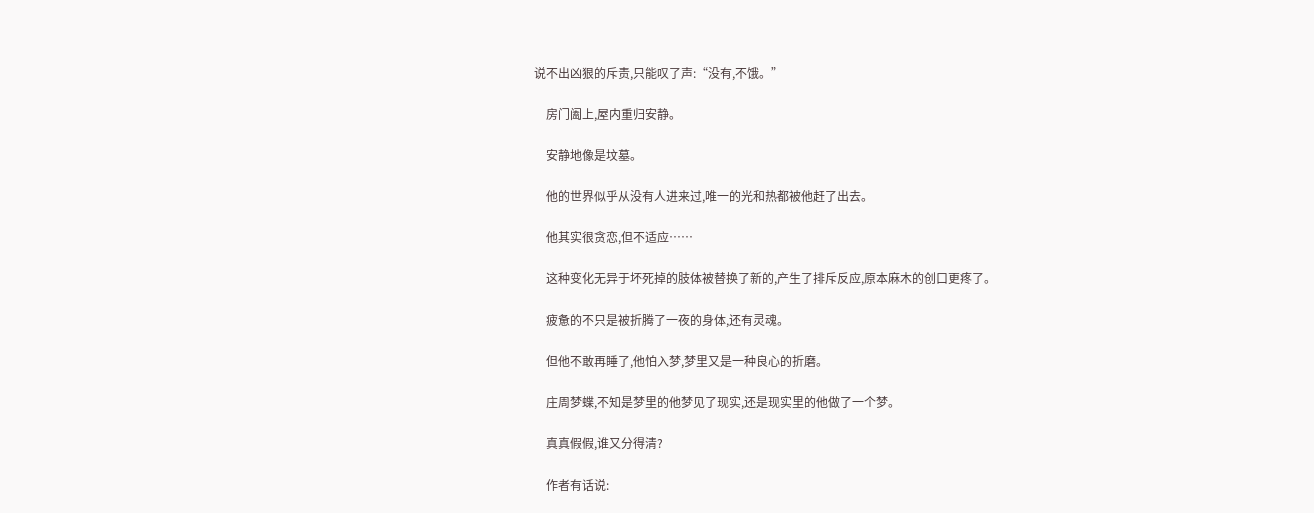说不出凶狠的斥责,只能叹了声:“没有,不饿。”

    房门阖上,屋内重归安静。

    安静地像是坟墓。

    他的世界似乎从没有人进来过,唯一的光和热都被他赶了出去。

    他其实很贪恋,但不适应……

    这种变化无异于坏死掉的肢体被替换了新的,产生了排斥反应,原本麻木的创口更疼了。

    疲惫的不只是被折腾了一夜的身体,还有灵魂。

    但他不敢再睡了,他怕入梦,梦里又是一种良心的折磨。

    庄周梦蝶,不知是梦里的他梦见了现实,还是现实里的他做了一个梦。

    真真假假,谁又分得清?

    作者有话说: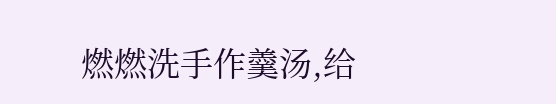燃燃洗手作羹汤,给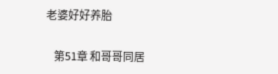老婆好好养胎

    第51章 和哥哥同居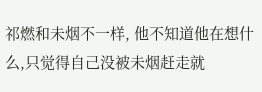祁燃和未烟不一样, 他不知道他在想什么,只觉得自己没被未烟赶走就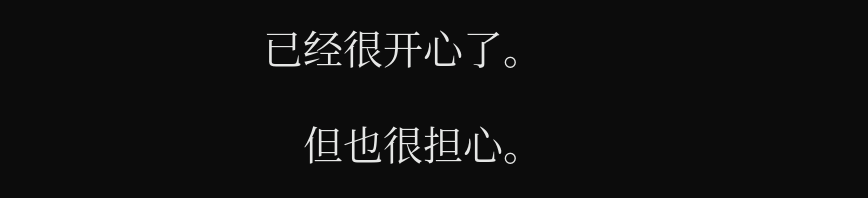已经很开心了。

    但也很担心。